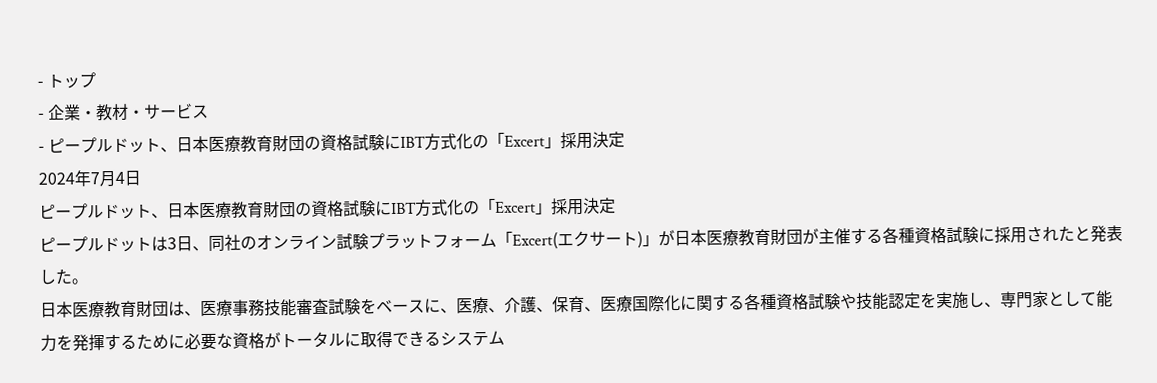- トップ
- 企業・教材・サービス
- ピープルドット、日本医療教育財団の資格試験にIBT方式化の「Excert」採用決定
2024年7月4日
ピープルドット、日本医療教育財団の資格試験にIBT方式化の「Excert」採用決定
ピープルドットは3日、同社のオンライン試験プラットフォーム「Excert(エクサート)」が日本医療教育財団が主催する各種資格試験に採用されたと発表した。
日本医療教育財団は、医療事務技能審査試験をベースに、医療、介護、保育、医療国際化に関する各種資格試験や技能認定を実施し、専門家として能力を発揮するために必要な資格がトータルに取得できるシステム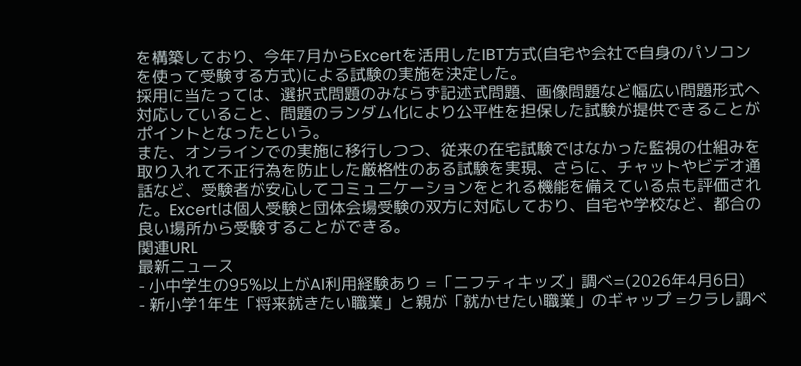を構築しており、今年7月からExcertを活用したIBT方式(自宅や会社で自身のパソコンを使って受験する方式)による試験の実施を決定した。
採用に当たっては、選択式問題のみならず記述式問題、画像問題など幅広い問題形式へ対応していること、問題のランダム化により公平性を担保した試験が提供できることがポイントとなったという。
また、オンラインでの実施に移行しつつ、従来の在宅試験ではなかった監視の仕組みを取り入れて不正行為を防止した厳格性のある試験を実現、さらに、チャットやビデオ通話など、受験者が安心してコミュニケーションをとれる機能を備えている点も評価された。Excertは個人受験と団体会場受験の双方に対応しており、自宅や学校など、都合の良い場所から受験することができる。
関連URL
最新ニュース
- 小中学生の95%以上がAI利用経験あり =「ニフティキッズ」調べ=(2026年4月6日)
- 新小学1年生「将来就きたい職業」と親が「就かせたい職業」のギャップ =クラレ調べ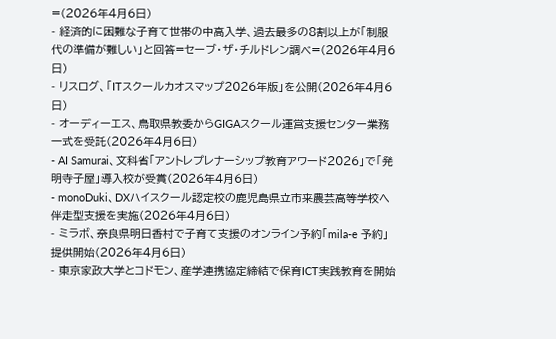=(2026年4月6日)
- 経済的に困難な子育て世帯の中高入学、過去最多の8割以上が「制服代の準備が難しい」と回答=セーブ・ザ・チルドレン調べ=(2026年4月6日)
- リスログ、「ITスクールカオスマップ2026年版」を公開(2026年4月6日)
- オーディーエス、鳥取県教委からGIGAスクール運営支援センター業務一式を受託(2026年4月6日)
- AI Samurai、文科省「アントレプレナーシップ教育アワード2026」で「発明寺子屋」導入校が受賞(2026年4月6日)
- monoDuki、DXハイスクール認定校の鹿児島県立市来農芸高等学校へ伴走型支援を実施(2026年4月6日)
- ミラボ、奈良県明日香村で子育て支援のオンライン予約「mila-e 予約」提供開始(2026年4月6日)
- 東京家政大学とコドモン、産学連携協定締結で保育ICT実践教育を開始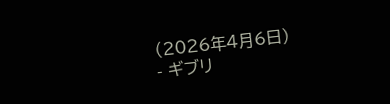(2026年4月6日)
- ギブリ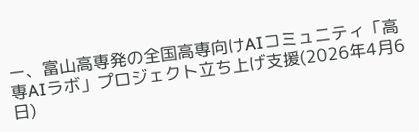ー、富山高専発の全国高専向けAIコミュニティ「高専AIラボ」プロジェクト立ち上げ支援(2026年4月6日)